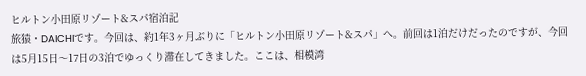ヒルトン小田原リゾート&スパ宿泊記
旅猿・DAICHIです。今回は、約1年3ヶ月ぶりに「ヒルトン小田原リゾート&スパ」へ。前回は1泊だけだったのですが、今回は5月15日〜17日の3泊でゆっくり滞在してきました。ここは、相模湾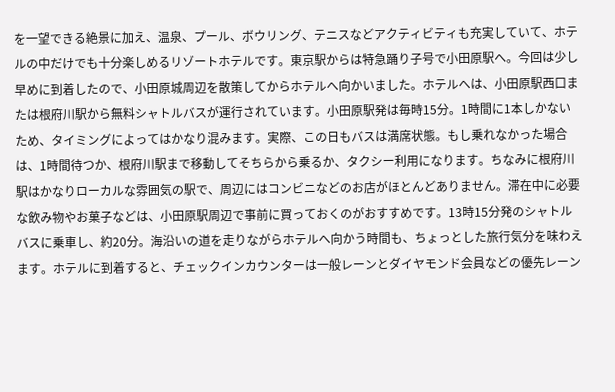を一望できる絶景に加え、温泉、プール、ボウリング、テニスなどアクティビティも充実していて、ホテルの中だけでも十分楽しめるリゾートホテルです。東京駅からは特急踊り子号で小田原駅へ。今回は少し早めに到着したので、小田原城周辺を散策してからホテルへ向かいました。ホテルへは、小田原駅西口または根府川駅から無料シャトルバスが運行されています。小田原駅発は毎時15分。1時間に1本しかないため、タイミングによってはかなり混みます。実際、この日もバスは満席状態。もし乗れなかった場合は、1時間待つか、根府川駅まで移動してそちらから乗るか、タクシー利用になります。ちなみに根府川駅はかなりローカルな雰囲気の駅で、周辺にはコンビニなどのお店がほとんどありません。滞在中に必要な飲み物やお菓子などは、小田原駅周辺で事前に買っておくのがおすすめです。13時15分発のシャトルバスに乗車し、約20分。海沿いの道を走りながらホテルへ向かう時間も、ちょっとした旅行気分を味わえます。ホテルに到着すると、チェックインカウンターは一般レーンとダイヤモンド会員などの優先レーン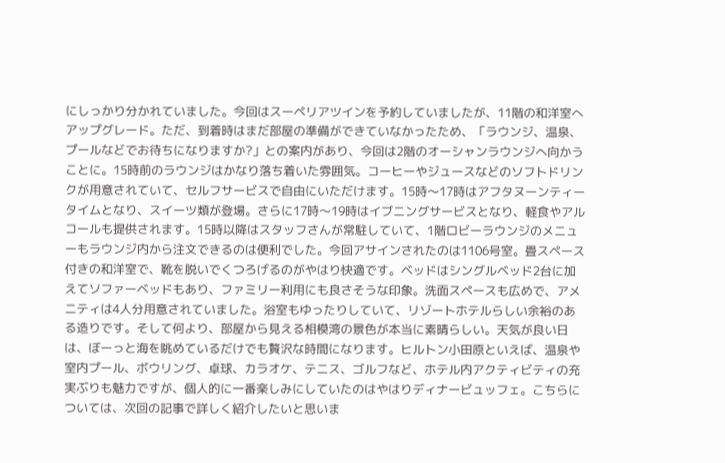にしっかり分かれていました。今回はスーペリアツインを予約していましたが、11階の和洋室へアップグレード。ただ、到着時はまだ部屋の準備ができていなかったため、「ラウンジ、温泉、プールなどでお待ちになりますか?」との案内があり、今回は2階のオーシャンラウンジへ向かうことに。15時前のラウンジはかなり落ち着いた雰囲気。コーヒーやジュースなどのソフトドリンクが用意されていて、セルフサービスで自由にいただけます。15時〜17時はアフタヌーンティータイムとなり、スイーツ類が登場。さらに17時〜19時はイブニングサービスとなり、軽食やアルコールも提供されます。15時以降はスタッフさんが常駐していて、1階ロビーラウンジのメニューもラウンジ内から注文できるのは便利でした。今回アサインされたのは1106号室。畳スペース付きの和洋室で、靴を脱いでくつろげるのがやはり快適です。ベッドはシングルベッド2台に加えてソファーベッドもあり、ファミリー利用にも良さそうな印象。洗面スペースも広めで、アメニティは4人分用意されていました。浴室もゆったりしていて、リゾートホテルらしい余裕のある造りです。そして何より、部屋から見える相模湾の景色が本当に素晴らしい。天気が良い日は、ぼーっと海を眺めているだけでも贅沢な時間になります。ヒルトン小田原といえば、温泉や室内プール、ボウリング、卓球、カラオケ、テニス、ゴルフなど、ホテル内アクティビティの充実ぶりも魅力ですが、個人的に一番楽しみにしていたのはやはりディナービュッフェ。こちらについては、次回の記事で詳しく紹介したいと思いま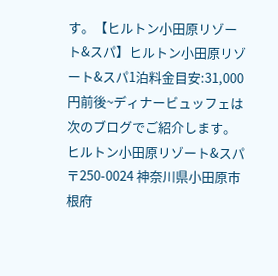す。【ヒルトン小田原リゾート&スパ】ヒルトン小田原リゾート&スパ1泊料金目安:31,000円前後~ディナービュッフェは次のブログでご紹介します。ヒルトン小田原リゾート&スパ〒250-0024 神奈川県小田原市根府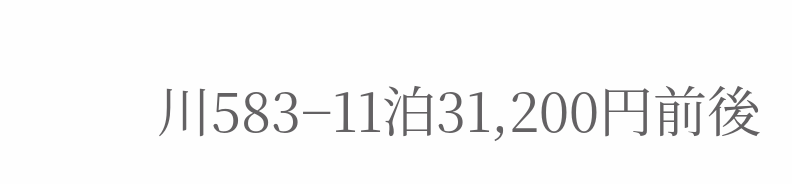川583−11泊31,200円前後